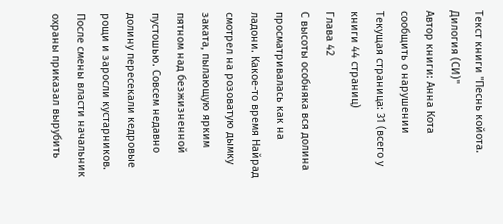Текст книги "Песнь койота. Дилогия (СИ)"
Автор книги: Анна Кота
сообщить о нарушении
Текущая страница: 31 (всего у книги 44 страниц)
Глава 42
С высоты особняка вся долина просматривалась как на ладони. Какое-то время Найрад смотрел на розоватую дымку заката, пылающую ярким пятном над безжизненной пустошью. Совсем недавно долину пересекали кедровые рощи и заросли кустарников. После смены власти начальник охраны приказал вырубить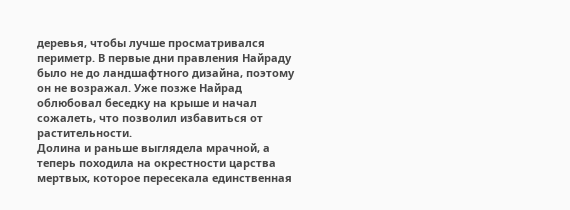деревья, чтобы лучше просматривался периметр. В первые дни правления Найраду было не до ландшафтного дизайна, поэтому он не возражал. Уже позже Найрад облюбовал беседку на крыше и начал сожалеть, что позволил избавиться от растительности.
Долина и раньше выглядела мрачной, а теперь походила на окрестности царства мертвых, которое пересекала единственная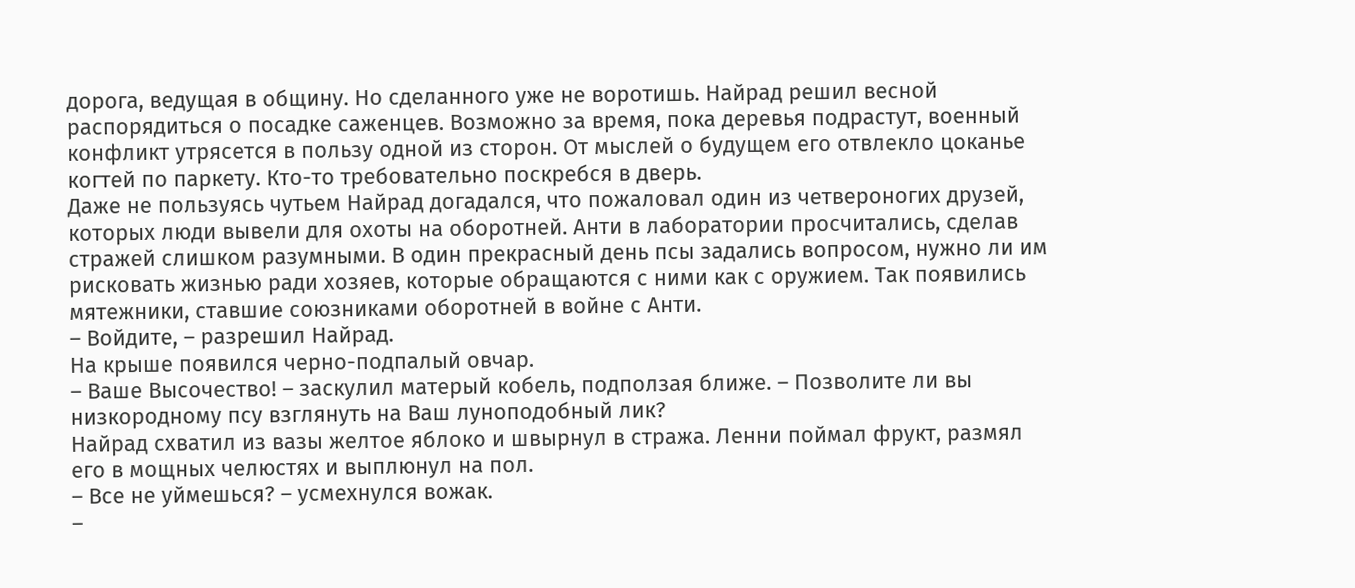дорога, ведущая в общину. Но сделанного уже не воротишь. Найрад решил весной распорядиться о посадке саженцев. Возможно за время, пока деревья подрастут, военный конфликт утрясется в пользу одной из сторон. От мыслей о будущем его отвлекло цоканье когтей по паркету. Кто-то требовательно поскребся в дверь.
Даже не пользуясь чутьем Найрад догадался, что пожаловал один из четвероногих друзей, которых люди вывели для охоты на оборотней. Анти в лаборатории просчитались, сделав стражей слишком разумными. В один прекрасный день псы задались вопросом, нужно ли им рисковать жизнью ради хозяев, которые обращаются с ними как с оружием. Так появились мятежники, ставшие союзниками оборотней в войне с Анти.
– Войдите, – разрешил Найрад.
На крыше появился черно-подпалый овчар.
– Ваше Высочество! – заскулил матерый кобель, подползая ближе. – Позволите ли вы низкородному псу взглянуть на Ваш луноподобный лик?
Найрад схватил из вазы желтое яблоко и швырнул в стража. Ленни поймал фрукт, размял его в мощных челюстях и выплюнул на пол.
– Все не уймешься? – усмехнулся вожак.
–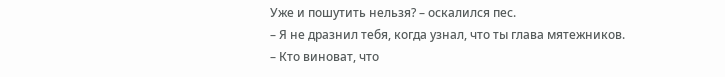Уже и пошутить нельзя? – оскалился пес.
– Я не дразнил тебя, когда узнал, что ты глава мятежников.
– Кто виноват, что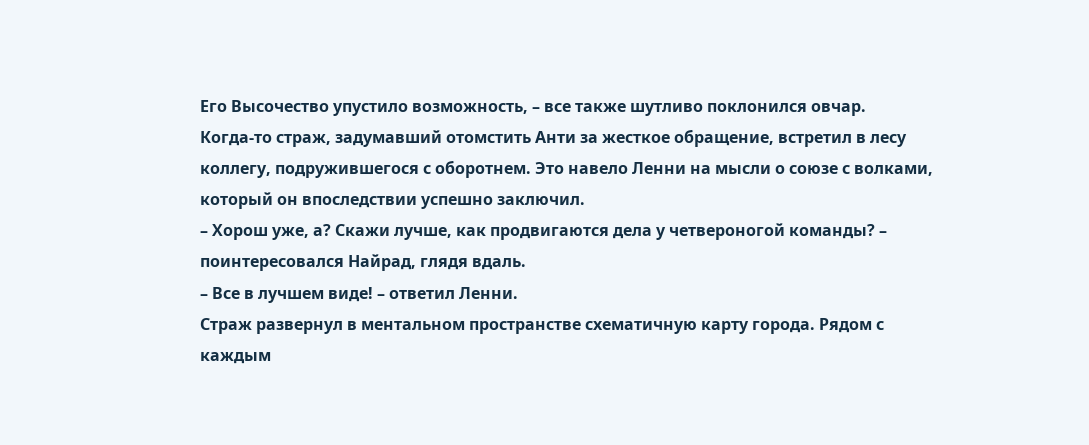Его Высочество упустило возможность, – все также шутливо поклонился овчар.
Когда-то страж, задумавший отомстить Анти за жесткое обращение, встретил в лесу коллегу, подружившегося с оборотнем. Это навело Ленни на мысли о союзе с волками, который он впоследствии успешно заключил.
– Хорош уже, а? Скажи лучше, как продвигаются дела у четвероногой команды? – поинтересовался Найрад, глядя вдаль.
– Все в лучшем виде! – ответил Ленни.
Страж развернул в ментальном пространстве схематичную карту города. Рядом с каждым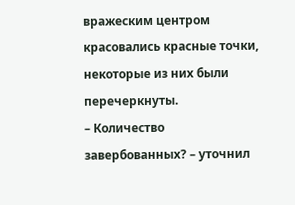вражеским центром красовались красные точки, некоторые из них были перечеркнуты.
– Количество завербованных? – уточнил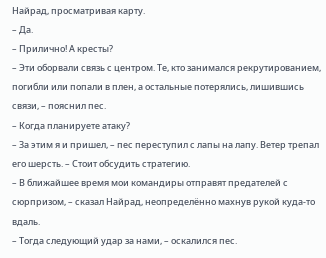Найрад, просматривая карту.
– Да.
– Прилично! А кресты?
– Эти оборвали связь с центром. Те, кто занимался рекрутированием, погибли или попали в плен, а остальные потерялись, лишившись связи, – пояснил пес.
– Когда планируете атаку?
– За этим я и пришел, – пес переступил с лапы на лапу. Ветер трепал его шерсть. – Стоит обсудить стратегию.
– В ближайшее время мои командиры отправят предателей с сюрпризом, – сказал Найрад, неопределённо махнув рукой куда-то вдаль.
– Тогда следующий удар за нами, – оскалился пес.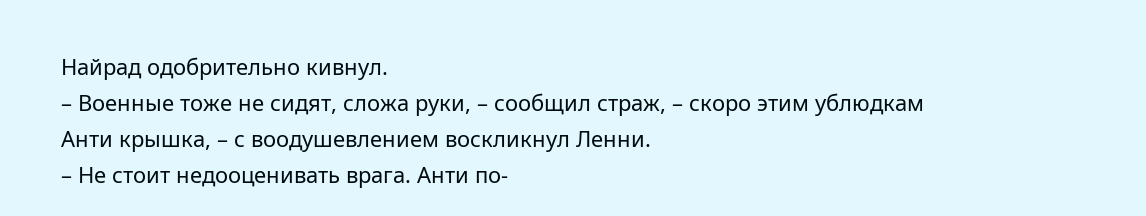Найрад одобрительно кивнул.
– Военные тоже не сидят, сложа руки, – сообщил страж, – скоро этим ублюдкам Анти крышка, – с воодушевлением воскликнул Ленни.
– Не стоит недооценивать врага. Анти по-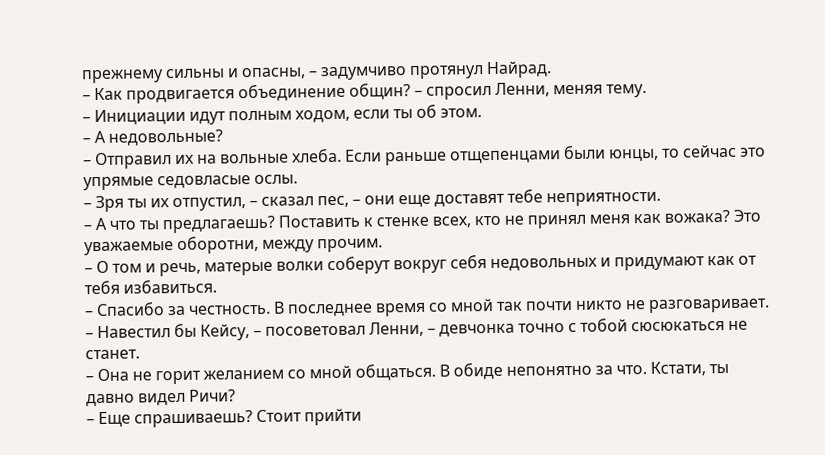прежнему сильны и опасны, – задумчиво протянул Найрад.
– Как продвигается объединение общин? – спросил Ленни, меняя тему.
– Инициации идут полным ходом, если ты об этом.
– А недовольные?
– Отправил их на вольные хлеба. Если раньше отщепенцами были юнцы, то сейчас это упрямые седовласые ослы.
– Зря ты их отпустил, – сказал пес, – они еще доставят тебе неприятности.
– А что ты предлагаешь? Поставить к стенке всех, кто не принял меня как вожака? Это уважаемые оборотни, между прочим.
– О том и речь, матерые волки соберут вокруг себя недовольных и придумают как от тебя избавиться.
– Спасибо за честность. В последнее время со мной так почти никто не разговаривает.
– Навестил бы Кейсу, – посоветовал Ленни, – девчонка точно с тобой сюсюкаться не станет.
– Она не горит желанием со мной общаться. В обиде непонятно за что. Кстати, ты давно видел Ричи?
– Еще спрашиваешь? Стоит прийти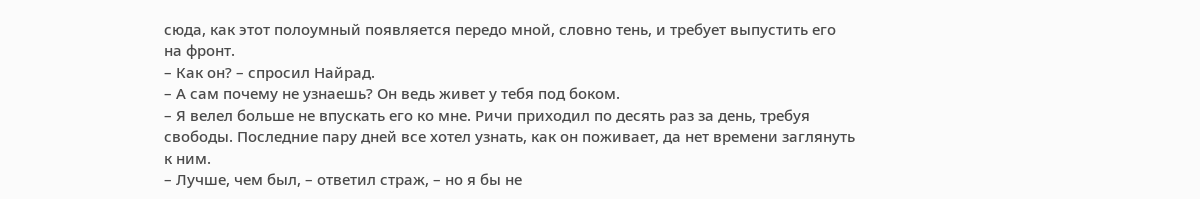сюда, как этот полоумный появляется передо мной, словно тень, и требует выпустить его на фронт.
– Как он? – спросил Найрад.
– А сам почему не узнаешь? Он ведь живет у тебя под боком.
– Я велел больше не впускать его ко мне. Ричи приходил по десять раз за день, требуя свободы. Последние пару дней все хотел узнать, как он поживает, да нет времени заглянуть к ним.
– Лучше, чем был, – ответил страж, – но я бы не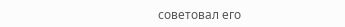советовал его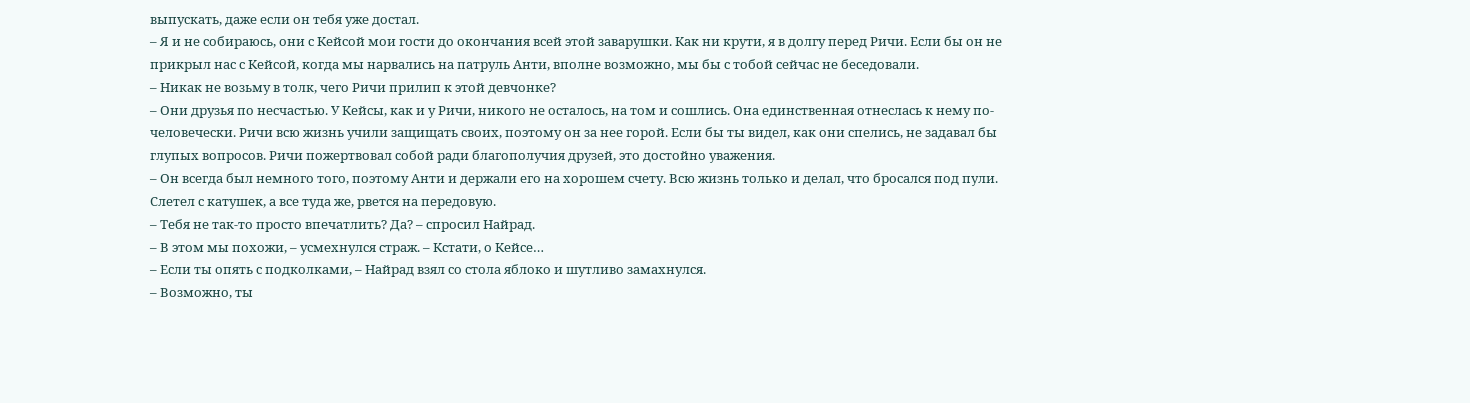выпускать, даже если он тебя уже достал.
– Я и не собираюсь, они с Кейсой мои гости до окончания всей этой заварушки. Как ни крути, я в долгу перед Ричи. Если бы он не прикрыл нас с Кейсой, когда мы нарвались на патруль Анти, вполне возможно, мы бы с тобой сейчас не беседовали.
– Никак не возьму в толк, чего Ричи прилип к этой девчонке?
– Они друзья по несчастью. У Кейсы, как и у Ричи, никого не осталось, на том и сошлись. Она единственная отнеслась к нему по-человечески. Ричи всю жизнь учили защищать своих, поэтому он за нее горой. Если бы ты видел, как они спелись, не задавал бы глупых вопросов. Ричи пожертвовал собой ради благополучия друзей, это достойно уважения.
– Он всегда был немного того, поэтому Анти и держали его на хорошем счету. Всю жизнь только и делал, что бросался под пули. Слетел с катушек, а все туда же, рвется на передовую.
– Тебя не так-то просто впечатлить? Да? – спросил Найрад.
– В этом мы похожи, – усмехнулся страж. – Кстати, о Кейсе…
– Если ты опять с подколками, – Найрад взял со стола яблоко и шутливо замахнулся.
– Возможно, ты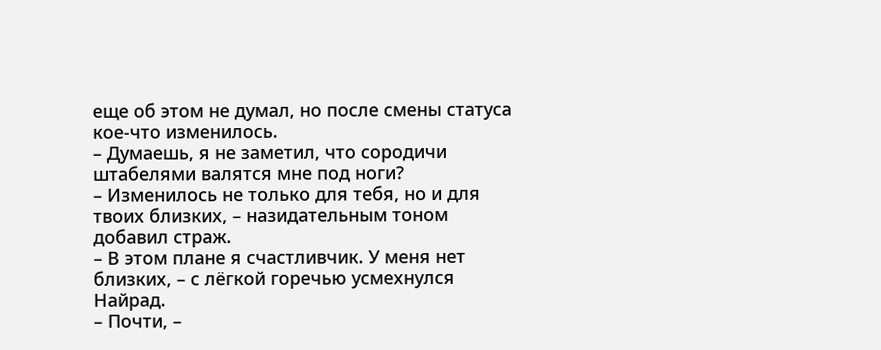еще об этом не думал, но после смены статуса кое-что изменилось.
– Думаешь, я не заметил, что сородичи штабелями валятся мне под ноги?
– Изменилось не только для тебя, но и для твоих близких, – назидательным тоном добавил страж.
– В этом плане я счастливчик. У меня нет близких, – с лёгкой горечью усмехнулся Найрад.
– Почти, –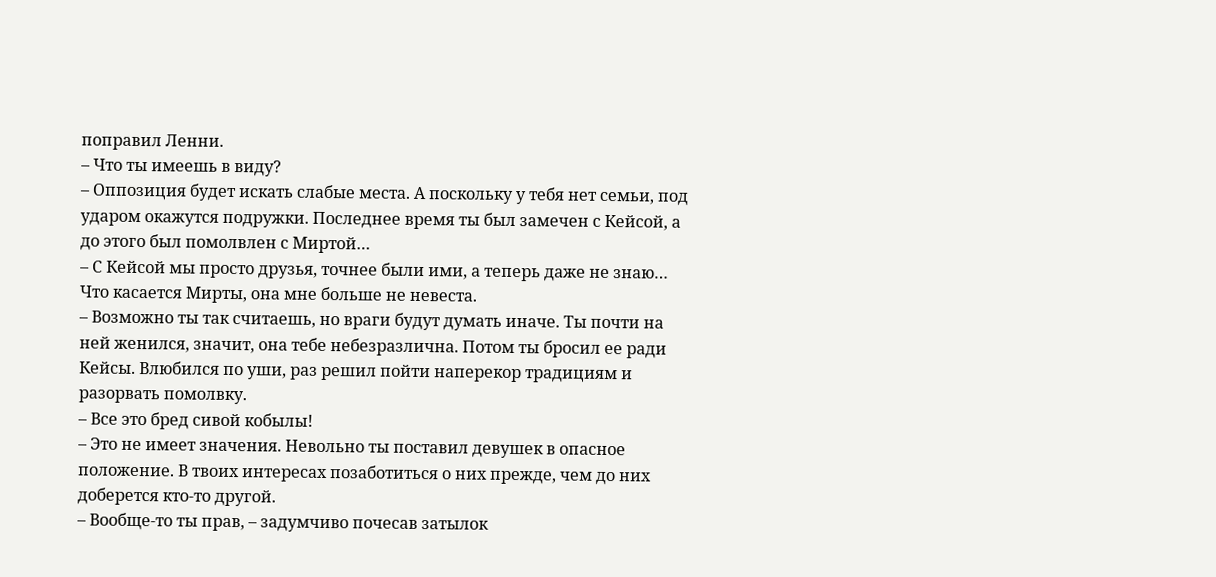поправил Ленни.
– Что ты имеешь в виду?
– Оппозиция будет искать слабые места. А поскольку у тебя нет семьи, под ударом окажутся подружки. Последнее время ты был замечен с Кейсой, а до этого был помолвлен с Миртой…
– С Кейсой мы просто друзья, точнее были ими, а теперь даже не знаю… Что касается Мирты, она мне больше не невеста.
– Возможно ты так считаешь, но враги будут думать иначе. Ты почти на ней женился, значит, она тебе небезразлична. Потом ты бросил ее ради Кейсы. Влюбился по уши, раз решил пойти наперекор традициям и разорвать помолвку.
– Все это бред сивой кобылы!
– Это не имеет значения. Невольно ты поставил девушек в опасное положение. В твоих интересах позаботиться о них прежде, чем до них доберется кто-то другой.
– Вообще-то ты прав, – задумчиво почесав затылок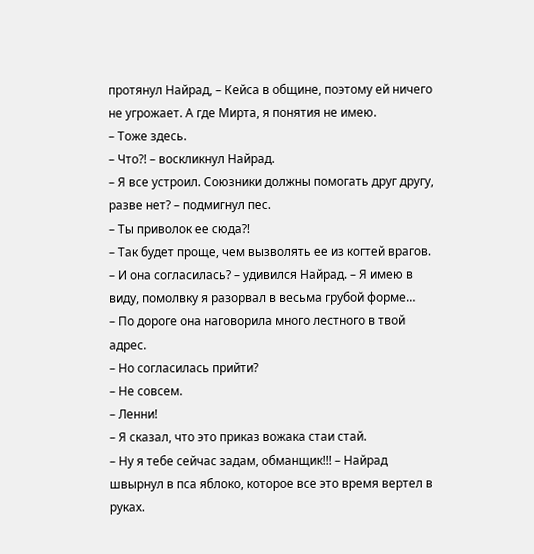протянул Найрад, – Кейса в общине, поэтому ей ничего не угрожает. А где Мирта, я понятия не имею.
– Тоже здесь.
– Что?! – воскликнул Найрад.
– Я все устроил. Союзники должны помогать друг другу, разве нет? – подмигнул пес.
– Ты приволок ее сюда?!
– Так будет проще, чем вызволять ее из когтей врагов.
– И она согласилась? – удивился Найрад. – Я имею в виду, помолвку я разорвал в весьма грубой форме…
– По дороге она наговорила много лестного в твой адрес.
– Но согласилась прийти?
– Не совсем.
– Ленни!
– Я сказал, что это приказ вожака стаи стай.
– Ну я тебе сейчас задам, обманщик!!! – Найрад швырнул в пса яблоко, которое все это время вертел в руках.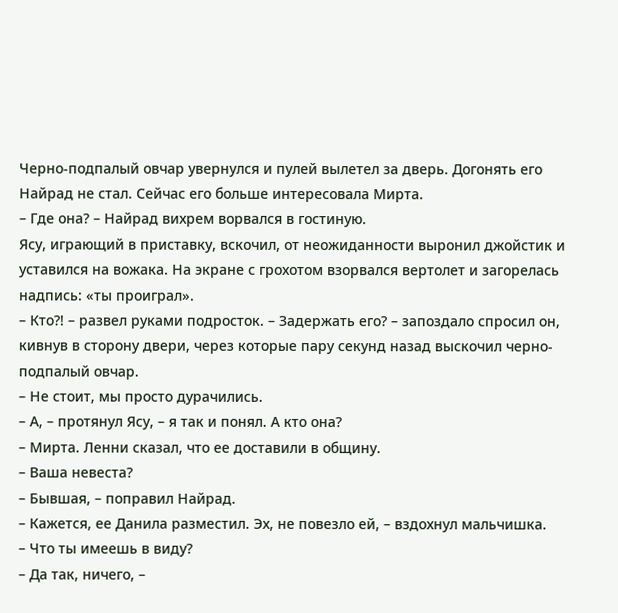Черно-подпалый овчар увернулся и пулей вылетел за дверь. Догонять его Найрад не стал. Сейчас его больше интересовала Мирта.
– Где она? – Найрад вихрем ворвался в гостиную.
Ясу, играющий в приставку, вскочил, от неожиданности выронил джойстик и уставился на вожака. На экране с грохотом взорвался вертолет и загорелась надпись: «ты проиграл».
– Кто?! – развел руками подросток. – Задержать его? – запоздало спросил он, кивнув в сторону двери, через которые пару секунд назад выскочил черно-подпалый овчар.
– Не стоит, мы просто дурачились.
– А, – протянул Ясу, – я так и понял. А кто она?
– Мирта. Ленни сказал, что ее доставили в общину.
– Ваша невеста?
– Бывшая, – поправил Найрад.
– Кажется, ее Данила разместил. Эх, не повезло ей, – вздохнул мальчишка.
– Что ты имеешь в виду?
– Да так, ничего, –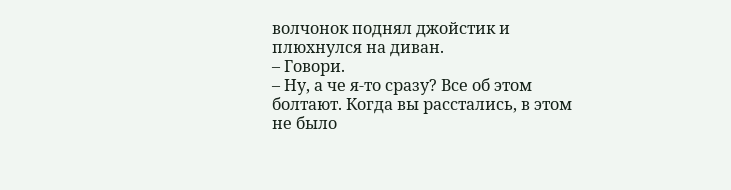волчонок поднял джойстик и плюхнулся на диван.
– Говори.
– Ну, а че я-то сразу? Все об этом болтают. Когда вы расстались, в этом не было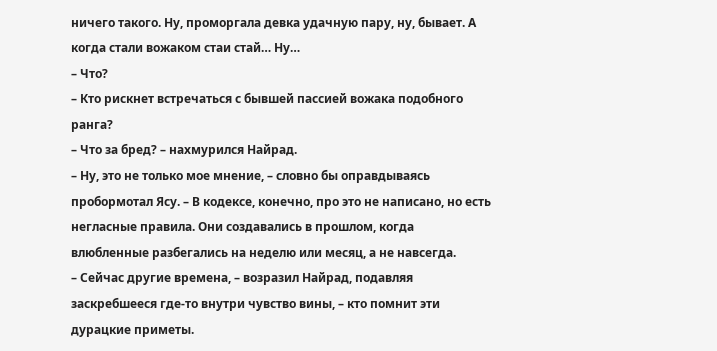ничего такого. Ну, проморгала девка удачную пару, ну, бывает. А когда стали вожаком стаи стай… Ну…
– Что?
– Кто рискнет встречаться с бывшей пассией вожака подобного ранга?
– Что за бред? – нахмурился Найрад.
– Ну, это не только мое мнение, – словно бы оправдываясь пробормотал Ясу. – В кодексе, конечно, про это не написано, но есть негласные правила. Они создавались в прошлом, когда влюбленные разбегались на неделю или месяц, а не навсегда.
– Сейчас другие времена, – возразил Найрад, подавляя заскребшееся где-то внутри чувство вины, – кто помнит эти дурацкие приметы.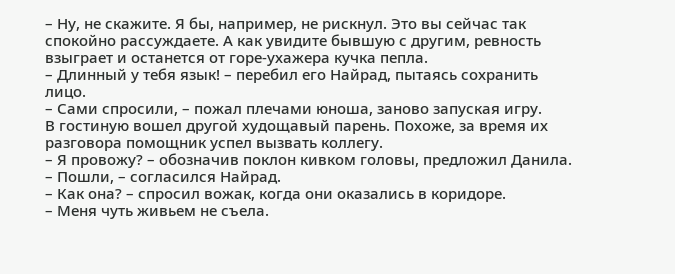– Ну, не скажите. Я бы, например, не рискнул. Это вы сейчас так спокойно рассуждаете. А как увидите бывшую с другим, ревность взыграет и останется от горе-ухажера кучка пепла.
– Длинный у тебя язык! – перебил его Найрад, пытаясь сохранить лицо.
– Сами спросили, – пожал плечами юноша, заново запуская игру.
В гостиную вошел другой худощавый парень. Похоже, за время их разговора помощник успел вызвать коллегу.
– Я провожу? – обозначив поклон кивком головы, предложил Данила.
– Пошли, – согласился Найрад.
– Как она? – спросил вожак, когда они оказались в коридоре.
– Меня чуть живьем не съела.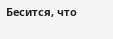Бесится, что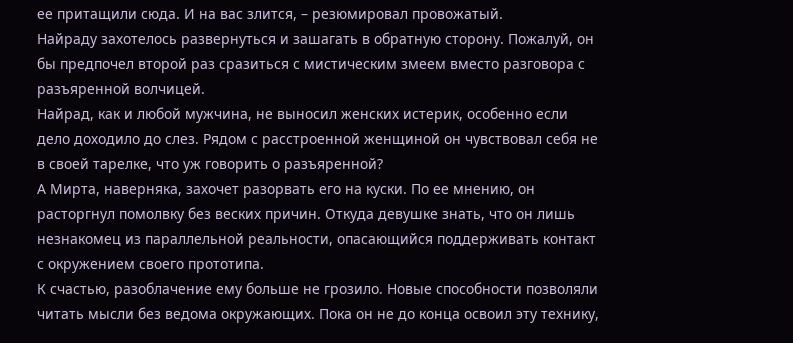ее притащили сюда. И на вас злится, – резюмировал провожатый.
Найраду захотелось развернуться и зашагать в обратную сторону. Пожалуй, он бы предпочел второй раз сразиться с мистическим змеем вместо разговора с разъяренной волчицей.
Найрад, как и любой мужчина, не выносил женских истерик, особенно если дело доходило до слез. Рядом с расстроенной женщиной он чувствовал себя не в своей тарелке, что уж говорить о разъяренной?
А Мирта, наверняка, захочет разорвать его на куски. По ее мнению, он расторгнул помолвку без веских причин. Откуда девушке знать, что он лишь незнакомец из параллельной реальности, опасающийся поддерживать контакт с окружением своего прототипа.
К счастью, разоблачение ему больше не грозило. Новые способности позволяли читать мысли без ведома окружающих. Пока он не до конца освоил эту технику,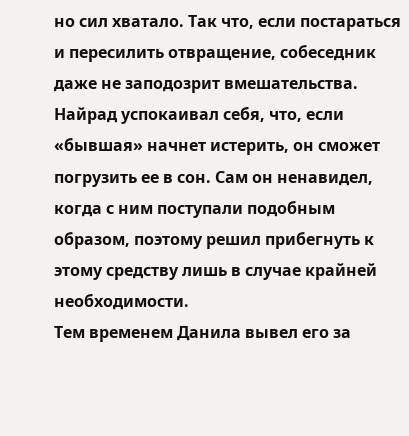но сил хватало. Так что, если постараться и пересилить отвращение, собеседник даже не заподозрит вмешательства.
Найрад успокаивал себя, что, если «бывшая» начнет истерить, он сможет погрузить ее в сон. Сам он ненавидел, когда с ним поступали подобным образом, поэтому решил прибегнуть к этому средству лишь в случае крайней необходимости.
Тем временем Данила вывел его за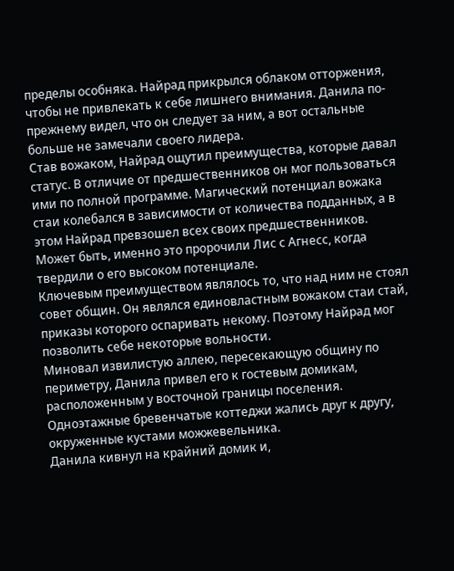пределы особняка. Найрад прикрылся облаком отторжения, чтобы не привлекать к себе лишнего внимания. Данила по-прежнему видел, что он следует за ним, а вот остальные больше не замечали своего лидера.
Став вожаком, Найрад ощутил преимущества, которые давал статус. В отличие от предшественников он мог пользоваться ими по полной программе. Магический потенциал вожака стаи колебался в зависимости от количества подданных, а в этом Найрад превзошел всех своих предшественников. Может быть, именно это пророчили Лис с Агнесс, когда твердили о его высоком потенциале.
Ключевым преимуществом являлось то, что над ним не стоял совет общин. Он являлся единовластным вожаком стаи стай, приказы которого оспаривать некому. Поэтому Найрад мог позволить себе некоторые вольности.
Миновал извилистую аллею, пересекающую общину по периметру, Данила привел его к гостевым домикам, расположенным у восточной границы поселения. Одноэтажные бревенчатые коттеджи жались друг к другу, окруженные кустами можжевельника.
Данила кивнул на крайний домик и,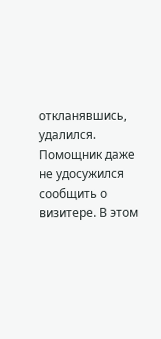откланявшись, удалился. Помощник даже не удосужился сообщить о визитере. В этом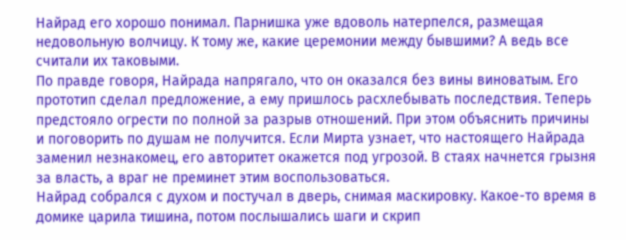Найрад его хорошо понимал. Парнишка уже вдоволь натерпелся, размещая недовольную волчицу. К тому же, какие церемонии между бывшими? А ведь все считали их таковыми.
По правде говоря, Найрада напрягало, что он оказался без вины виноватым. Его прототип сделал предложение, а ему пришлось расхлебывать последствия. Теперь предстояло огрести по полной за разрыв отношений. При этом объяснить причины и поговорить по душам не получится. Если Мирта узнает, что настоящего Найрада заменил незнакомец, его авторитет окажется под угрозой. В стаях начнется грызня за власть, а враг не преминет этим воспользоваться.
Найрад собрался с духом и постучал в дверь, снимая маскировку. Какое-то время в домике царила тишина, потом послышались шаги и скрип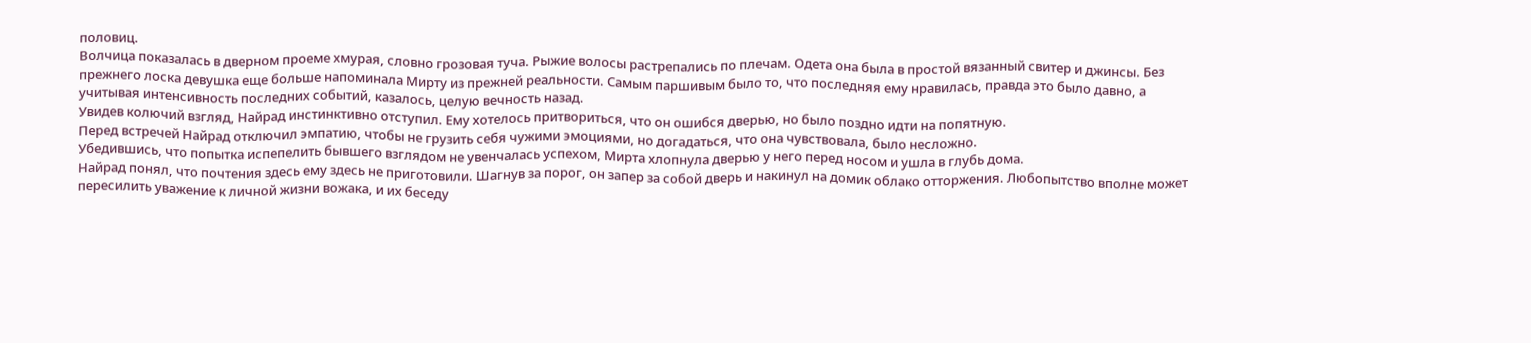половиц.
Волчица показалась в дверном проеме хмурая, словно грозовая туча. Рыжие волосы растрепались по плечам. Одета она была в простой вязанный свитер и джинсы. Без прежнего лоска девушка еще больше напоминала Мирту из прежней реальности. Самым паршивым было то, что последняя ему нравилась, правда это было давно, а учитывая интенсивность последних событий, казалось, целую вечность назад.
Увидев колючий взгляд, Найрад инстинктивно отступил. Ему хотелось притвориться, что он ошибся дверью, но было поздно идти на попятную.
Перед встречей Найрад отключил эмпатию, чтобы не грузить себя чужими эмоциями, но догадаться, что она чувствовала, было несложно.
Убедившись, что попытка испепелить бывшего взглядом не увенчалась успехом, Мирта хлопнула дверью у него перед носом и ушла в глубь дома.
Найрад понял, что почтения здесь ему здесь не приготовили. Шагнув за порог, он запер за собой дверь и накинул на домик облако отторжения. Любопытство вполне может пересилить уважение к личной жизни вожака, и их беседу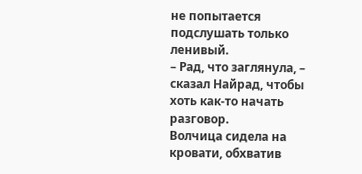не попытается подслушать только ленивый.
– Рад, что заглянула, – сказал Найрад, чтобы хоть как-то начать разговор.
Волчица сидела на кровати, обхватив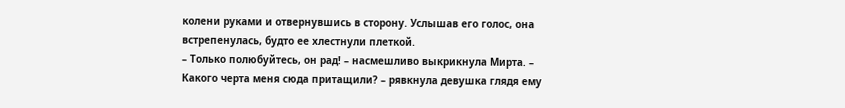колени руками и отвернувшись в сторону. Услышав его голос, она встрепенулась, будто ее хлестнули плеткой.
– Только полюбуйтесь, он рад! – насмешливо выкрикнула Мирта. – Какого черта меня сюда притащили? – рявкнула девушка глядя ему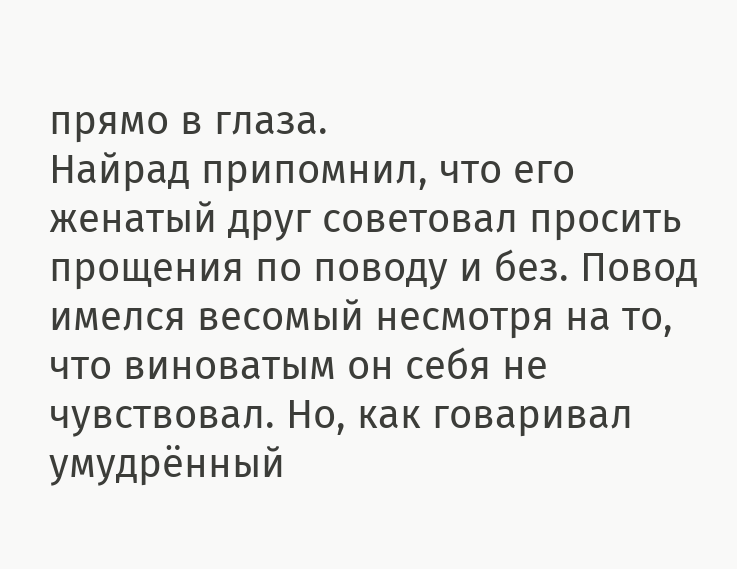прямо в глаза.
Найрад припомнил, что его женатый друг советовал просить прощения по поводу и без. Повод имелся весомый несмотря на то, что виноватым он себя не чувствовал. Но, как говаривал умудрённый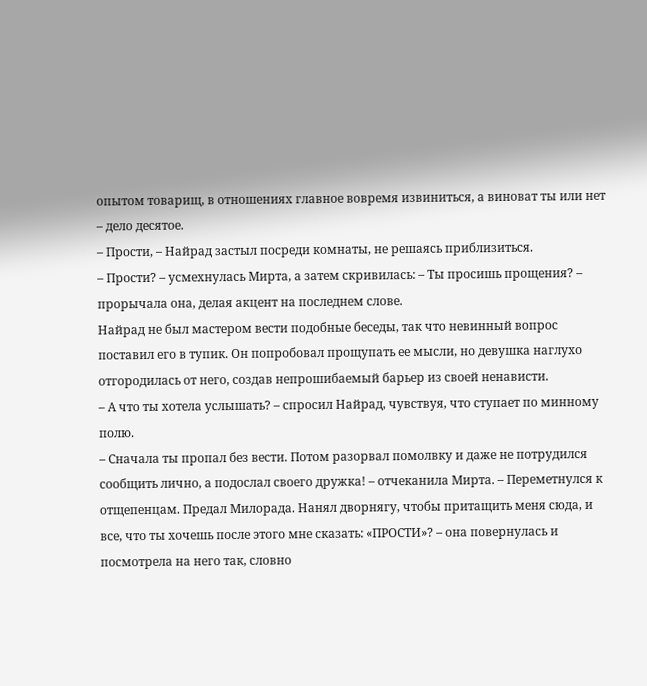опытом товарищ, в отношениях главное вовремя извиниться, а виноват ты или нет – дело десятое.
– Прости, – Найрад застыл посреди комнаты, не решаясь приблизиться.
– Прости? – усмехнулась Мирта, а затем скривилась: – Ты просишь прощения? – прорычала она, делая акцент на последнем слове.
Найрад не был мастером вести подобные беседы, так что невинный вопрос поставил его в тупик. Он попробовал прощупать ее мысли, но девушка наглухо отгородилась от него, создав непрошибаемый барьер из своей ненависти.
– А что ты хотела услышать? – спросил Найрад, чувствуя, что ступает по минному полю.
– Сначала ты пропал без вести. Потом разорвал помолвку и даже не потрудился сообщить лично, а подослал своего дружка! – отчеканила Мирта. – Переметнулся к отщепенцам. Предал Милорада. Нанял дворнягу, чтобы притащить меня сюда, и все, что ты хочешь после этого мне сказать: «ПРОСТИ»? – она повернулась и посмотрела на него так, словно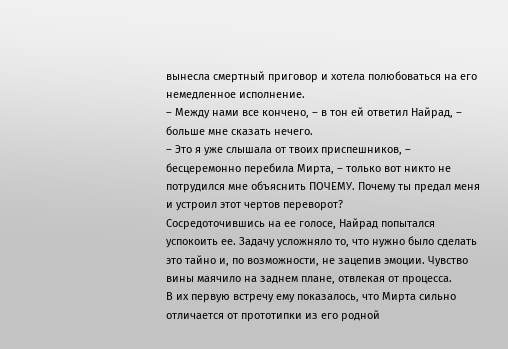вынесла смертный приговор и хотела полюбоваться на его немедленное исполнение.
– Между нами все кончено, – в тон ей ответил Найрад, – больше мне сказать нечего.
– Это я уже слышала от твоих приспешников, – бесцеремонно перебила Мирта, – только вот никто не потрудился мне объяснить ПОЧЕМУ. Почему ты предал меня и устроил этот чертов переворот?
Сосредоточившись на ее голосе, Найрад попытался успокоить ее. Задачу усложняло то, что нужно было сделать это тайно и, по возможности, не зацепив эмоции. Чувство вины маячило на заднем плане, отвлекая от процесса.
В их первую встречу ему показалось, что Мирта сильно отличается от прототипки из его родной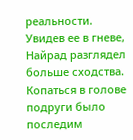реальности. Увидев ее в гневе, Найрад разглядел больше сходства.
Копаться в голове подруги было последим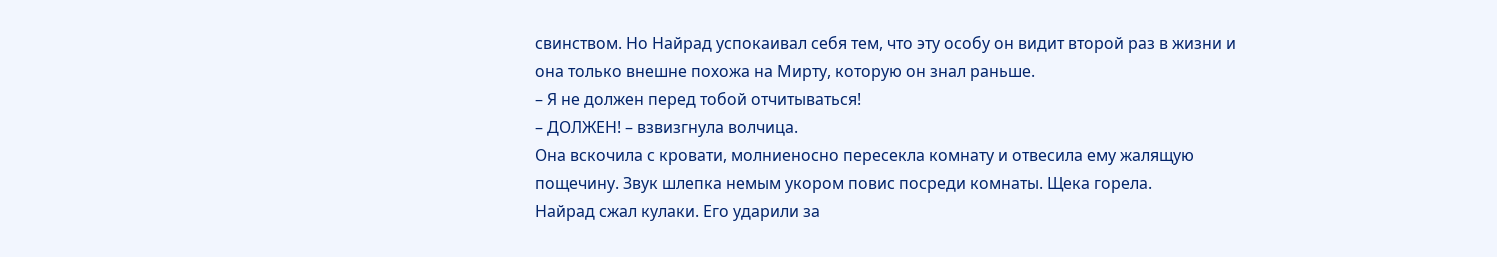свинством. Но Найрад успокаивал себя тем, что эту особу он видит второй раз в жизни и она только внешне похожа на Мирту, которую он знал раньше.
– Я не должен перед тобой отчитываться!
– ДОЛЖЕН! – взвизгнула волчица.
Она вскочила с кровати, молниеносно пересекла комнату и отвесила ему жалящую пощечину. Звук шлепка немым укором повис посреди комнаты. Щека горела.
Найрад сжал кулаки. Его ударили за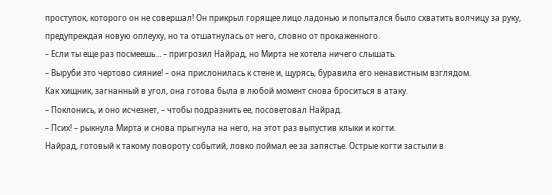проступок, которого он не совершал! Он прикрыл горящее лицо ладонью и попытался было схватить волчицу за руку, предупреждая новую оплеуху, но та отшатнулась от него, словно от прокаженного.
– Если ты еще раз посмеешь… – пригрозил Найрад, но Мирта не хотела ничего слышать.
– Выруби это чертово сияние! – она прислонилась к стене и, щурясь, буравила его ненавистным взглядом.
Как хищник, загнанный в угол, она готова была в любой момент снова броситься в атаку.
– Поклонись, и оно исчезнет, – чтобы подразнить ее, посоветовал Найрад.
– Псих! – рыкнула Мирта и снова прыгнула на него, на этот раз выпустив клыки и когти.
Найрад, готовый к такому повороту событий, ловко поймал ее за запястье. Острые когти застыли в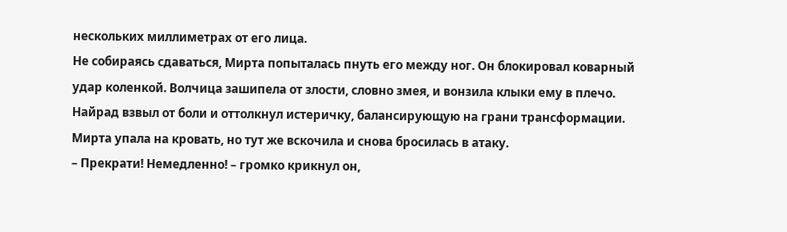нескольких миллиметрах от его лица.
Не собираясь сдаваться, Мирта попыталась пнуть его между ног. Он блокировал коварный удар коленкой. Волчица зашипела от злости, словно змея, и вонзила клыки ему в плечо. Найрад взвыл от боли и оттолкнул истеричку, балансирующую на грани трансформации.
Мирта упала на кровать, но тут же вскочила и снова бросилась в атаку.
– Прекрати! Немедленно! – громко крикнул он,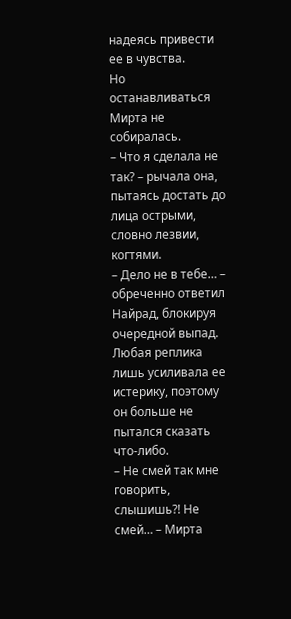надеясь привести ее в чувства.
Но останавливаться Мирта не собиралась.
– Что я сделала не так? – рычала она, пытаясь достать до лица острыми, словно лезвии, когтями.
– Дело не в тебе… – обреченно ответил Найрад, блокируя очередной выпад.
Любая реплика лишь усиливала ее истерику, поэтому он больше не пытался сказать что-либо.
– Не смей так мне говорить, слышишь?! Не смей… – Мирта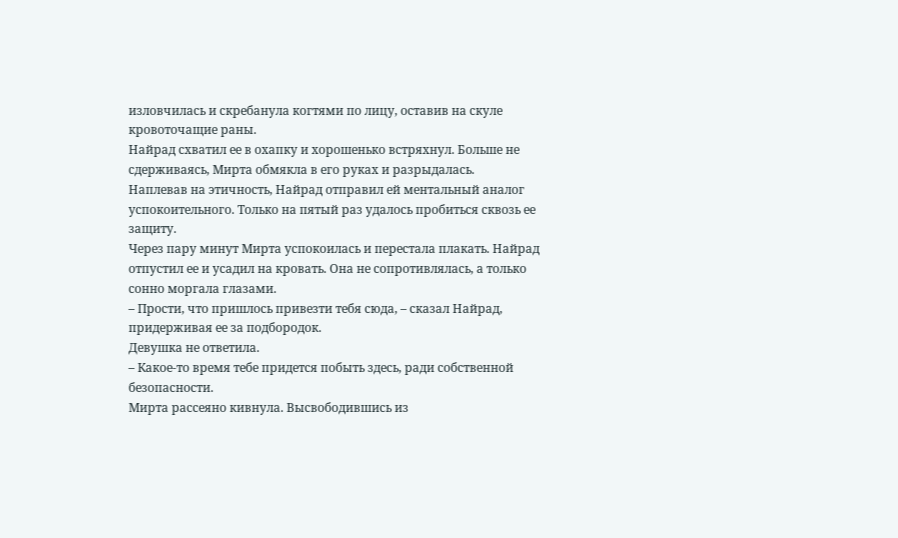изловчилась и скребанула когтями по лицу, оставив на скуле кровоточащие раны.
Найрад схватил ее в охапку и хорошенько встряхнул. Больше не сдерживаясь, Мирта обмякла в его руках и разрыдалась.
Наплевав на этичность, Найрад отправил ей ментальный аналог успокоительного. Только на пятый раз удалось пробиться сквозь ее защиту.
Через пару минут Мирта успокоилась и перестала плакать. Найрад отпустил ее и усадил на кровать. Она не сопротивлялась, а только сонно моргала глазами.
– Прости, что пришлось привезти тебя сюда, – сказал Найрад, придерживая ее за подбородок.
Девушка не ответила.
– Какое-то время тебе придется побыть здесь, ради собственной безопасности.
Мирта рассеяно кивнула. Высвободившись из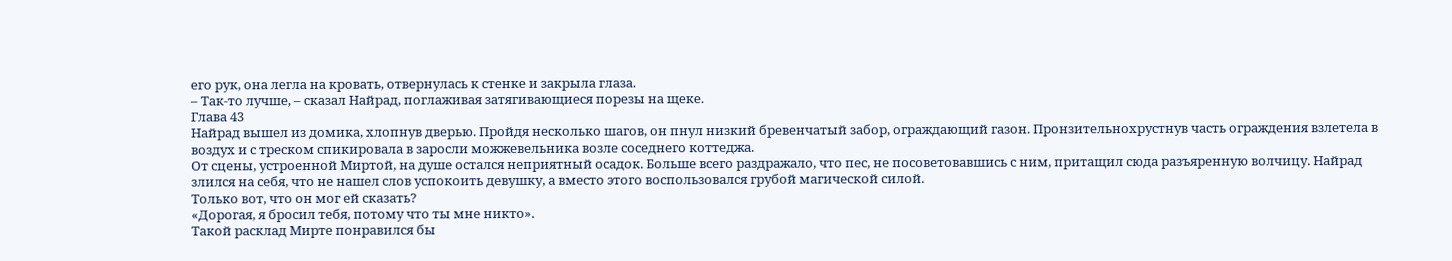его рук, она легла на кровать, отвернулась к стенке и закрыла глаза.
– Так-то лучше, – сказал Найрад, поглаживая затягивающиеся порезы на щеке.
Глава 43
Найрад вышел из домика, хлопнув дверью. Пройдя несколько шагов, он пнул низкий бревенчатый забор, ограждающий газон. Пронзительнохрустнув часть ограждения взлетела в воздух и с треском спикировала в заросли можжевельника возле соседнего коттеджа.
От сцены, устроенной Миртой, на душе остался неприятный осадок. Больше всего раздражало, что пес, не посоветовавшись с ним, притащил сюда разъяренную волчицу. Найрад злился на себя, что не нашел слов успокоить девушку, а вместо этого воспользовался грубой магической силой.
Только вот, что он мог ей сказать?
«Дорогая, я бросил тебя, потому что ты мне никто».
Такой расклад Мирте понравился бы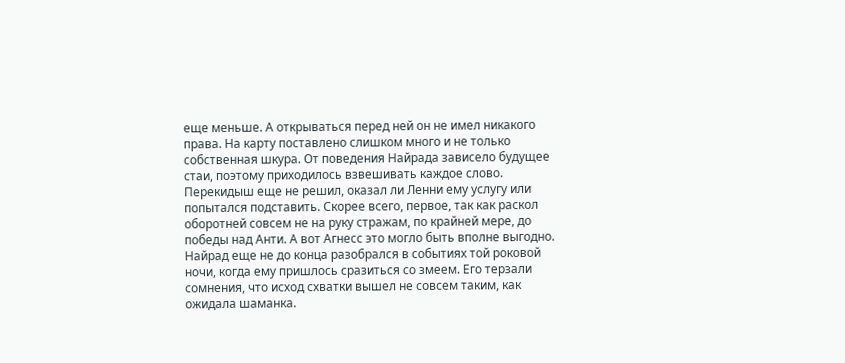еще меньше. А открываться перед ней он не имел никакого права. На карту поставлено слишком много и не только собственная шкура. От поведения Найрада зависело будущее стаи, поэтому приходилось взвешивать каждое слово.
Перекидыш еще не решил, оказал ли Ленни ему услугу или попытался подставить. Скорее всего, первое, так как раскол оборотней совсем не на руку стражам, по крайней мере, до победы над Анти. А вот Агнесс это могло быть вполне выгодно. Найрад еще не до конца разобрался в событиях той роковой ночи, когда ему пришлось сразиться со змеем. Его терзали сомнения, что исход схватки вышел не совсем таким, как ожидала шаманка.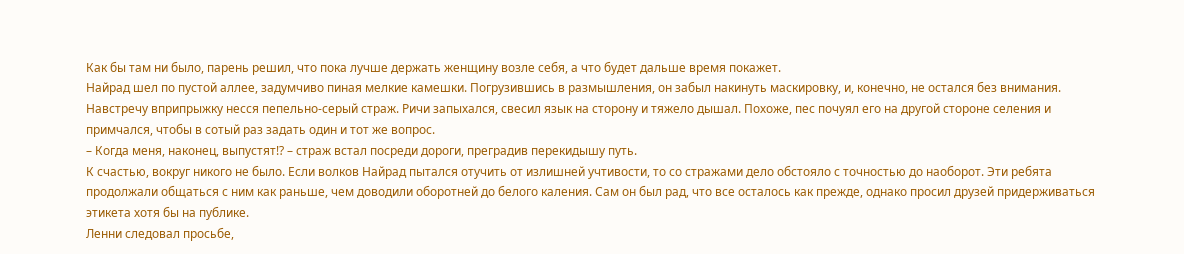Как бы там ни было, парень решил, что пока лучше держать женщину возле себя, а что будет дальше время покажет.
Найрад шел по пустой аллее, задумчиво пиная мелкие камешки. Погрузившись в размышления, он забыл накинуть маскировку, и, конечно, не остался без внимания. Навстречу вприпрыжку несся пепельно-серый страж. Ричи запыхался, свесил язык на сторону и тяжело дышал. Похоже, пес почуял его на другой стороне селения и примчался, чтобы в сотый раз задать один и тот же вопрос.
– Когда меня, наконец, выпустят!? – страж встал посреди дороги, преградив перекидышу путь.
К счастью, вокруг никого не было. Если волков Найрад пытался отучить от излишней учтивости, то со стражами дело обстояло с точностью до наоборот. Эти ребята продолжали общаться с ним как раньше, чем доводили оборотней до белого каления. Сам он был рад, что все осталось как прежде, однако просил друзей придерживаться этикета хотя бы на публике.
Ленни следовал просьбе,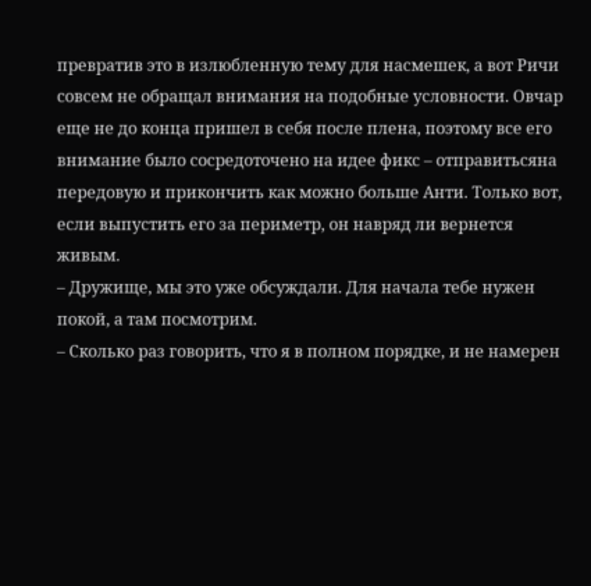превратив это в излюбленную тему для насмешек, а вот Ричи совсем не обращал внимания на подобные условности. Овчар еще не до конца пришел в себя после плена, поэтому все его внимание было сосредоточено на идее фикс – отправитьсяна передовую и прикончить как можно больше Анти. Только вот, если выпустить его за периметр, он навряд ли вернется живым.
– Дружище, мы это уже обсуждали. Для начала тебе нужен покой, а там посмотрим.
– Сколько раз говорить, что я в полном порядке, и не намерен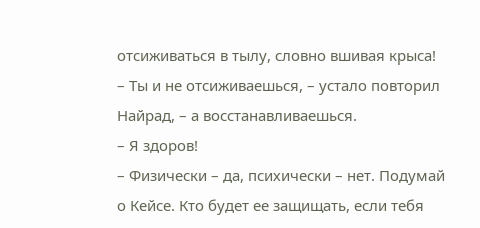отсиживаться в тылу, словно вшивая крыса!
– Ты и не отсиживаешься, – устало повторил Найрад, – а восстанавливаешься.
– Я здоров!
– Физически – да, психически – нет. Подумай о Кейсе. Кто будет ее защищать, если тебя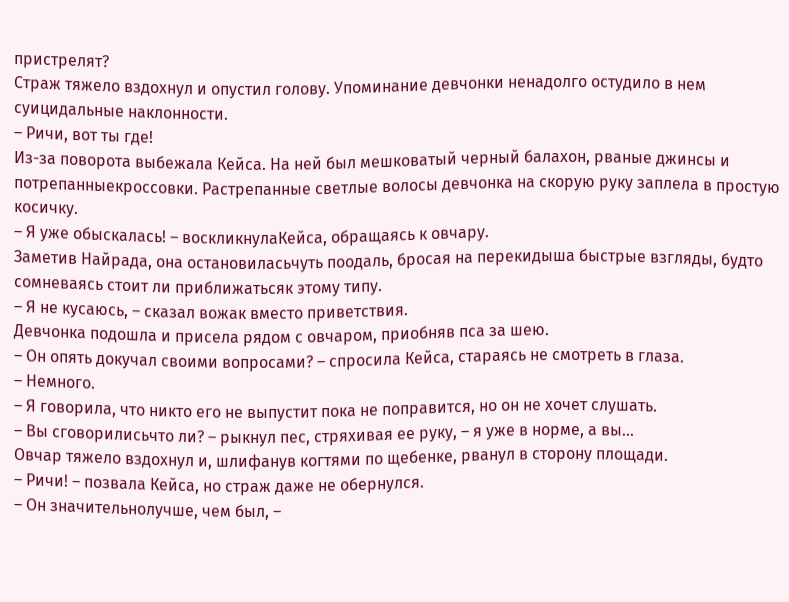пристрелят?
Страж тяжело вздохнул и опустил голову. Упоминание девчонки ненадолго остудило в нем суицидальные наклонности.
– Ричи, вот ты где!
Из-за поворота выбежала Кейса. На ней был мешковатый черный балахон, рваные джинсы и потрепанныекроссовки. Растрепанные светлые волосы девчонка на скорую руку заплела в простую косичку.
– Я уже обыскалась! – воскликнулаКейса, обращаясь к овчару.
Заметив Найрада, она остановиласьчуть поодаль, бросая на перекидыша быстрые взгляды, будто сомневаясь стоит ли приближатьсяк этому типу.
– Я не кусаюсь, – сказал вожак вместо приветствия.
Девчонка подошла и присела рядом с овчаром, приобняв пса за шею.
– Он опять докучал своими вопросами? – спросила Кейса, стараясь не смотреть в глаза.
– Немного.
– Я говорила, что никто его не выпустит пока не поправится, но он не хочет слушать.
– Вы сговорилисьчто ли? – рыкнул пес, стряхивая ее руку, – я уже в норме, а вы…
Овчар тяжело вздохнул и, шлифанув когтями по щебенке, рванул в сторону площади.
– Ричи! – позвала Кейса, но страж даже не обернулся.
– Он значительнолучше, чем был, –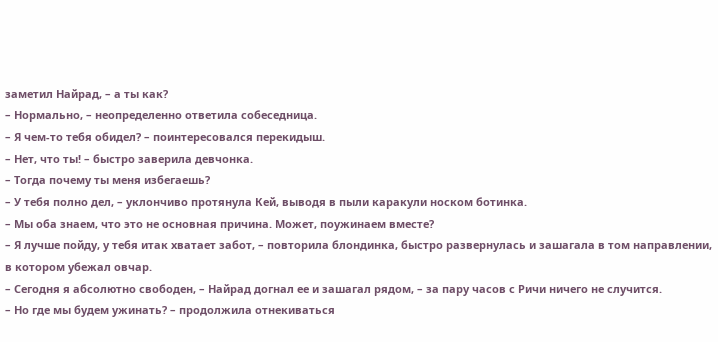заметил Найрад, – а ты как?
– Нормально, – неопределенно ответила собеседница.
– Я чем-то тебя обидел? – поинтересовался перекидыш.
– Нет, что ты! – быстро заверила девчонка.
– Тогда почему ты меня избегаешь?
– У тебя полно дел, – уклончиво протянула Кей, выводя в пыли каракули носком ботинка.
– Мы оба знаем, что это не основная причина. Может, поужинаем вместе?
– Я лучше пойду, у тебя итак хватает забот, – повторила блондинка, быстро развернулась и зашагала в том направлении, в котором убежал овчар.
– Сегодня я абсолютно свободен, – Найрад догнал ее и зашагал рядом, – за пару часов с Ричи ничего не случится.
– Но где мы будем ужинать? – продолжила отнекиваться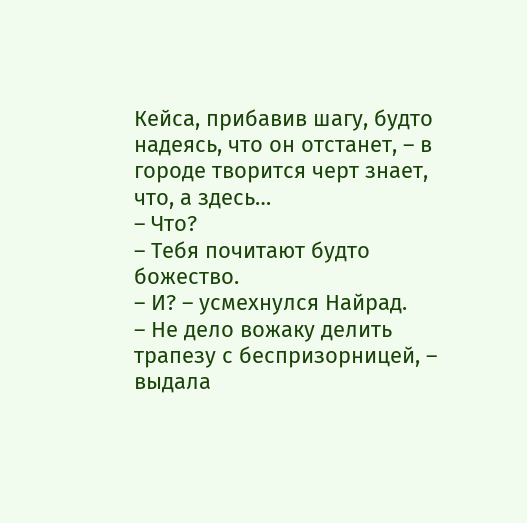Кейса, прибавив шагу, будто надеясь, что он отстанет, – в городе творится черт знает, что, а здесь…
– Что?
– Тебя почитают будто божество.
– И? – усмехнулся Найрад.
– Не дело вожаку делить трапезу с беспризорницей, – выдала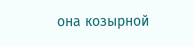она козырной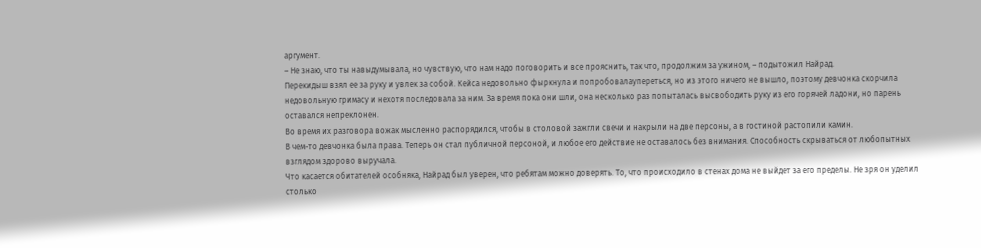аргумент.
– Не знаю, что ты навыдумывала, но чувствую, что нам надо поговорить и все прояснить, так что, продолжим за ужином, – подытожил Найрад.
Перекидыш взял ее за руку и увлек за собой. Кейса недовольно фыркнула и попробовалаупереться, но из этого ничего не вышло, поэтому девчонка скорчила недовольную гримасу и нехотя последовала за ним. За время пока они шли, она несколько раз попыталась высвободить руку из его горячей ладони, но парень оставался непреклонен.
Во время их разговора вожак мысленно распорядился, чтобы в столовой зажгли свечи и накрыли на две персоны, а в гостиной растопили камин.
В чем-то девчонка была права. Теперь он стал публичной персоной, и любое его действие не оставалось без внимания. Способность скрываться от любопытных взглядом здорово выручала.
Что касается обитателей особняка, Найрад был уверен, что ребятам можно доверять. То, что происходило в стенах дома не выйдет за его пределы. Не зря он уделил столько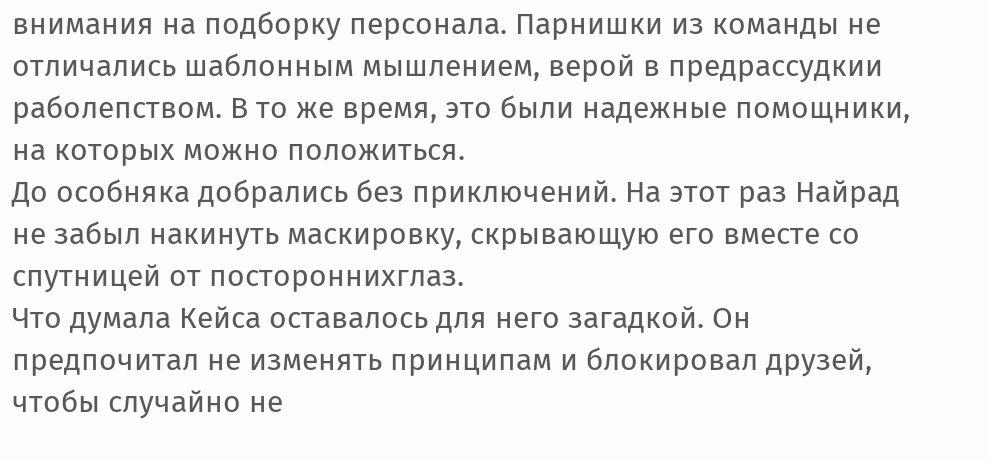внимания на подборку персонала. Парнишки из команды не отличались шаблонным мышлением, верой в предрассудкии раболепством. В то же время, это были надежные помощники, на которых можно положиться.
До особняка добрались без приключений. На этот раз Найрад не забыл накинуть маскировку, скрывающую его вместе со спутницей от постороннихглаз.
Что думала Кейса оставалось для него загадкой. Он предпочитал не изменять принципам и блокировал друзей, чтобы случайно не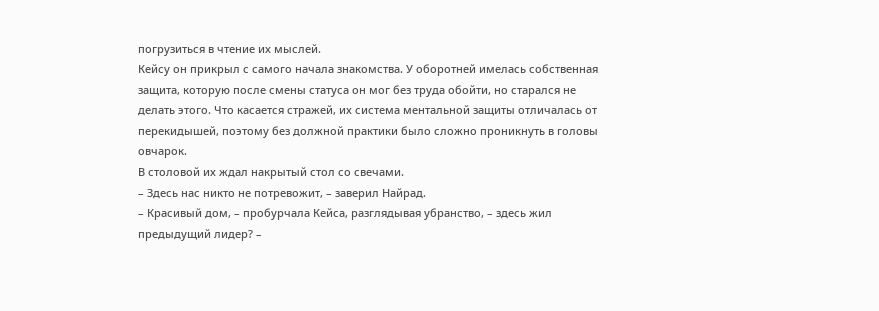погрузиться в чтение их мыслей.
Кейсу он прикрыл с самого начала знакомства. У оборотней имелась собственная защита, которую после смены статуса он мог без труда обойти, но старался не делать этого. Что касается стражей, их система ментальной защиты отличалась от перекидышей, поэтому без должной практики было сложно проникнуть в головы овчарок.
В столовой их ждал накрытый стол со свечами.
– Здесь нас никто не потревожит, – заверил Найрад.
– Красивый дом, – пробурчала Кейса, разглядывая убранство, – здесь жил предыдущий лидер? –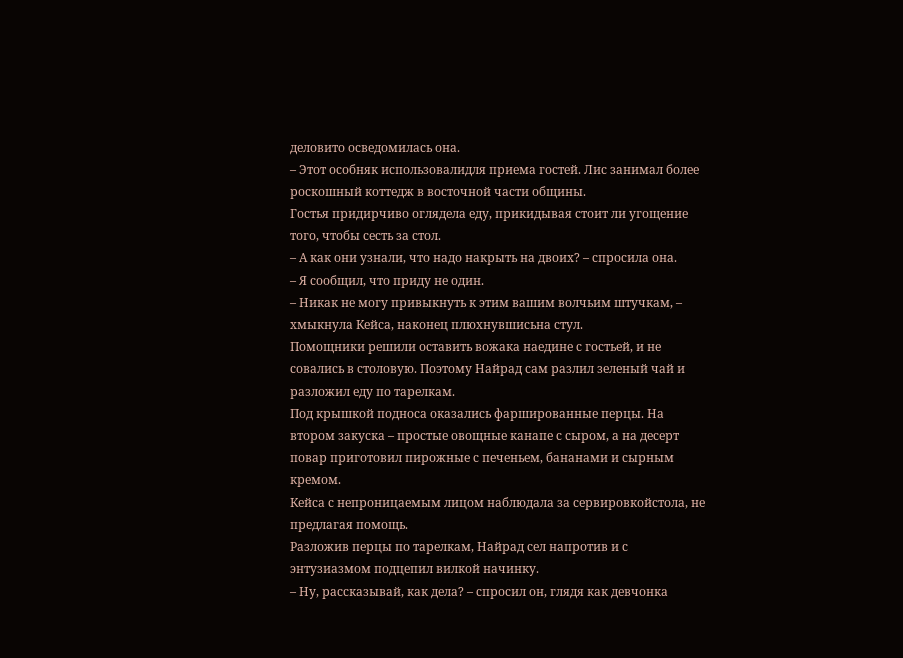деловито осведомилась она.
– Этот особняк использовалидля приема гостей. Лис занимал более роскошный коттедж в восточной части общины.
Гостья придирчиво оглядела еду, прикидывая стоит ли угощение того, чтобы сесть за стол.
– А как они узнали, что надо накрыть на двоих? – спросила она.
– Я сообщил, что приду не один.
– Никак не могу привыкнуть к этим вашим волчьим штучкам, – хмыкнула Кейса, наконец плюхнувшисьна стул.
Помощники решили оставить вожака наедине с гостьей, и не совались в столовую. Поэтому Найрад сам разлил зеленый чай и разложил еду по тарелкам.
Под крышкой подноса оказались фаршированные перцы. На втором закуска – простые овощные канапе с сыром, а на десерт повар приготовил пирожные с печеньем, бананами и сырным кремом.
Кейса с непроницаемым лицом наблюдала за сервировкойстола, не предлагая помощь.
Разложив перцы по тарелкам, Найрад сел напротив и с энтузиазмом подцепил вилкой начинку.
– Ну, рассказывай, как дела? – спросил он, глядя как девчонка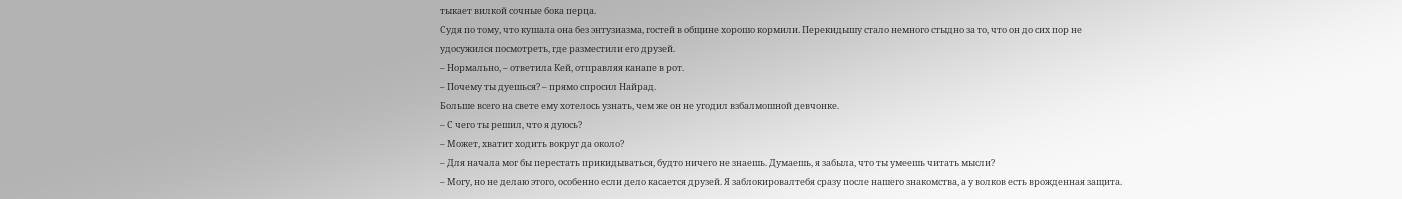тыкает вилкой сочные бока перца.
Судя по тому, что кушала она без энтузиазма, гостей в общине хорошо кормили. Перекидышу стало немного стыдно за то, что он до сих пор не удосужился посмотреть, где разместили его друзей.
– Нормально, – ответила Кей, отправляя канапе в рот.
– Почему ты дуешься? – прямо спросил Найрад.
Больше всего на свете ему хотелось узнать, чем же он не угодил взбалмошной девчонке.
– С чего ты решил, что я дуюсь?
– Может, хватит ходить вокруг да около?
– Для начала мог бы перестать прикидываться, будто ничего не знаешь. Думаешь, я забыла, что ты умеешь читать мысли?
– Могу, но не делаю этого, особенно если дело касается друзей. Я заблокировалтебя сразу после нашего знакомства, а у волков есть врожденная защита.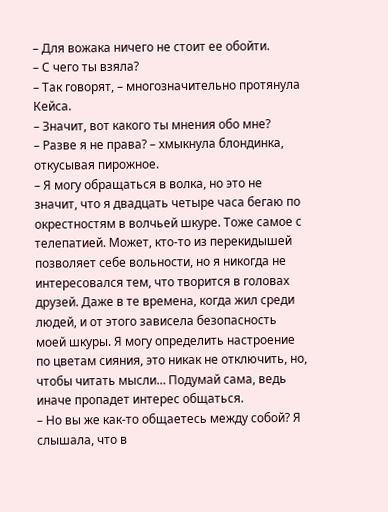– Для вожака ничего не стоит ее обойти.
– С чего ты взяла?
– Так говорят, – многозначительно протянула Кейса.
– Значит, вот какого ты мнения обо мне?
– Разве я не права? – хмыкнула блондинка, откусывая пирожное.
– Я могу обращаться в волка, но это не значит, что я двадцать четыре часа бегаю по окрестностям в волчьей шкуре. Тоже самое с телепатией. Может, кто-то из перекидышей позволяет себе вольности, но я никогда не интересовался тем, что творится в головах друзей. Даже в те времена, когда жил среди людей, и от этого зависела безопасность моей шкуры. Я могу определить настроение по цветам сияния, это никак не отключить, но, чтобы читать мысли… Подумай сама, ведь иначе пропадет интерес общаться.
– Но вы же как-то общаетесь между собой? Я слышала, что в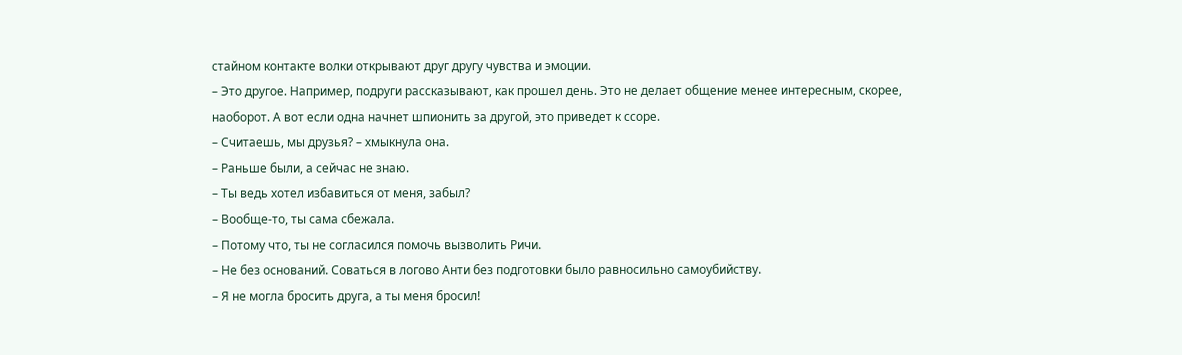стайном контакте волки открывают друг другу чувства и эмоции.
– Это другое. Например, подруги рассказывают, как прошел день. Это не делает общение менее интересным, скорее, наоборот. А вот если одна начнет шпионить за другой, это приведет к ссоре.
– Считаешь, мы друзья? – хмыкнула она.
– Раньше были, а сейчас не знаю.
– Ты ведь хотел избавиться от меня, забыл?
– Вообще-то, ты сама сбежала.
– Потому что, ты не согласился помочь вызволить Ричи.
– Не без оснований. Соваться в логово Анти без подготовки было равносильно самоубийству.
– Я не могла бросить друга, а ты меня бросил!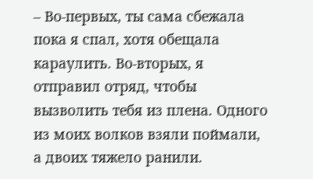– Во-первых, ты сама сбежала пока я спал, хотя обещала караулить. Во-вторых, я отправил отряд, чтобы вызволить тебя из плена. Одного из моих волков взяли поймали, а двоих тяжело ранили.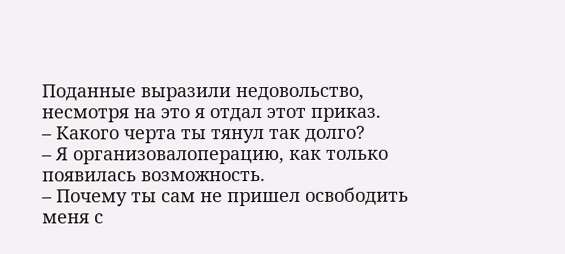Поданные выразили недовольство, несмотря на это я отдал этот приказ.
– Какого черта ты тянул так долго?
– Я организовалоперацию, как только появилась возможность.
– Почему ты сам не пришел освободить меня с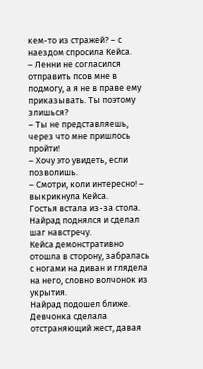кем-то из стражей? – с наездом спросила Кейса.
– Ленни не согласился отправить псов мне в подмогу, а я не в праве ему приказывать. Ты поэтому злишься?
– Ты не представляешь, через что мне пришлось пройти!
– Хочу это увидеть, если позволишь.
– Смотри, коли интересно! – выкрикнула Кейса.
Гостья встала из-за стола. Найрад поднялся и сделал шаг навстречу.
Кейса демонстративно отошла в сторону, забралась с ногами на диван и глядела на него, словно волчонок из укрытия.
Найрад подошел ближе. Девчонка сделала отстраняющий жест, давая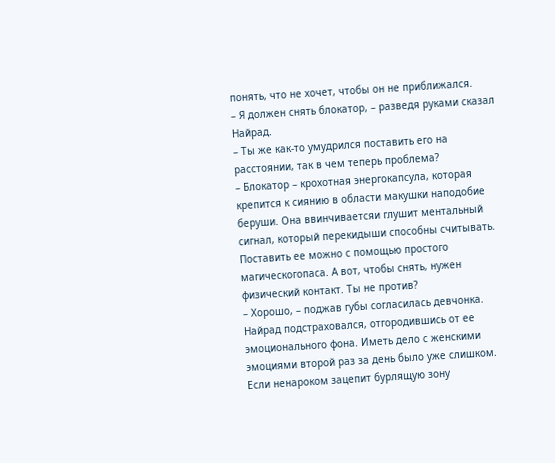понять, что не хочет, чтобы он не приближался.
– Я должен снять блокатор, – разведя руками сказал Найрад.
– Ты же как-то умудрился поставить его на расстоянии, так в чем теперь проблема?
– Блокатор – крохотная энергокапсула, которая крепится к сиянию в области макушки наподобие беруши. Она ввинчиваетсяи глушит ментальный сигнал, который перекидыши способны считывать. Поставить ее можно с помощью простого магическогопаса. А вот, чтобы снять, нужен физический контакт. Ты не против?
– Хорошо, – поджав губы согласилась девчонка.
Найрад подстраховался, отгородившись от ее эмоционального фона. Иметь дело с женскими эмоциями второй раз за день было уже слишком. Если ненароком зацепит бурлящую зону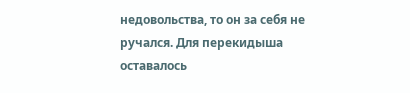недовольства, то он за себя не ручался. Для перекидыша оставалось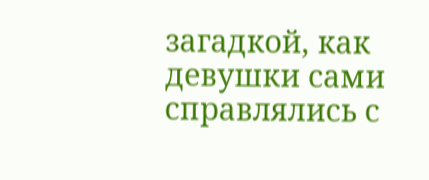загадкой, как девушки сами справлялись с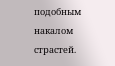подобным накалом страстей.